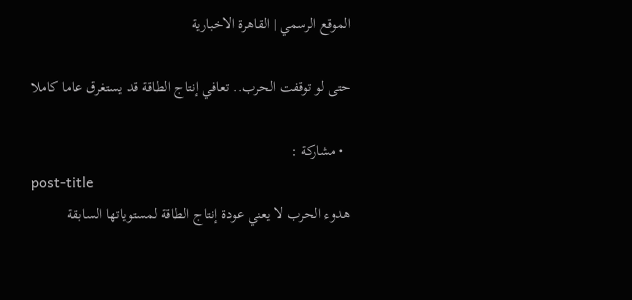الموقع الرسمي | القاهرة الاخبارية

حتى لو توقفت الحرب.. تعافي إنتاج الطاقة قد يستغرق عاما كاملا

  • مشاركة :
post-title
هدوء الحرب لا يعني عودة إنتاج الطاقة لمستوياتها السابقة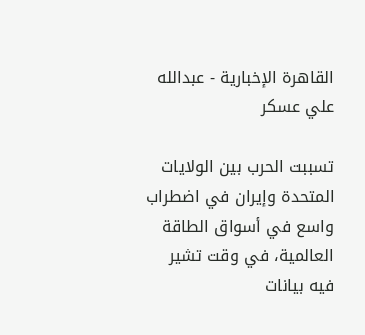القاهرة الإخبارية - عبدالله علي عسكر

تسببت الحرب بين الولايات المتحدة وإيران في اضطراب واسع في أسواق الطاقة العالمية، في وقت تشير فيه بيانات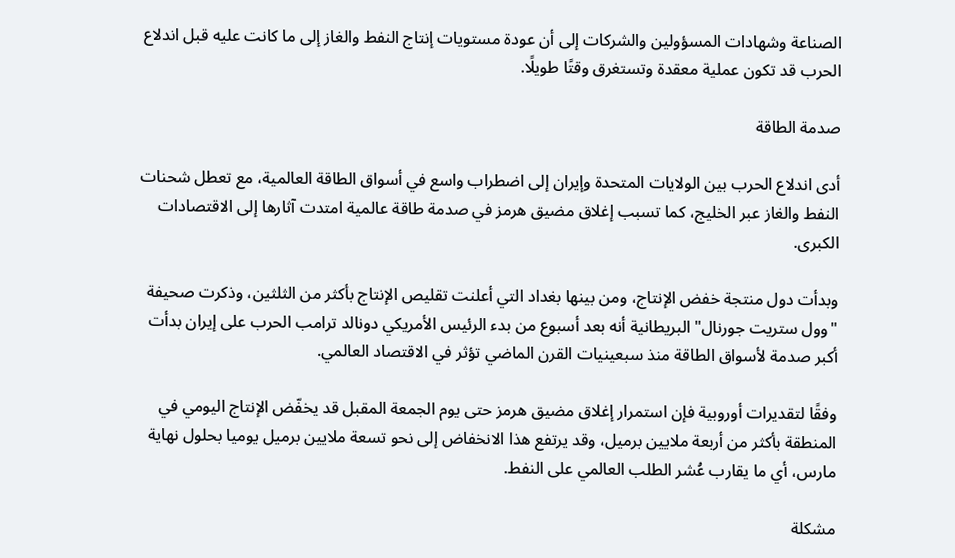الصناعة وشهادات المسؤولين والشركات إلى أن عودة مستويات إنتاج النفط والغاز إلى ما كانت عليه قبل اندلاع الحرب قد تكون عملية معقدة وتستغرق وقتًا طويلًا.

صدمة الطاقة

أدى اندلاع الحرب بين الولايات المتحدة وإيران إلى اضطراب واسع في أسواق الطاقة العالمية، مع تعطل شحنات النفط والغاز عبر الخليج، كما تسبب إغلاق مضيق هرمز في صدمة طاقة عالمية امتدت آثارها إلى الاقتصادات الكبرى.

وبدأت دول منتجة خفض الإنتاج، ومن بينها بغداد التي أعلنت تقليص الإنتاج بأكثر من الثلثين، وذكرت صحيفة "وول ستريت جورنال" البريطانية أنه بعد أسبوع من بدء الرئيس الأمريكي دونالد ترامب الحرب على إيران بدأت أكبر صدمة لأسواق الطاقة منذ سبعينيات القرن الماضي تؤثر في الاقتصاد العالمي.

وفقًا لتقديرات أوروبية فإن استمرار إغلاق مضيق هرمز حتى يوم الجمعة المقبل قد يخفّض الإنتاج اليومي في المنطقة بأكثر من أربعة ملايين برميل، وقد يرتفع هذا الانخفاض إلى نحو تسعة ملايين برميل يوميا بحلول نهاية مارس، أي ما يقارب عُشر الطلب العالمي على النفط.

مشكلة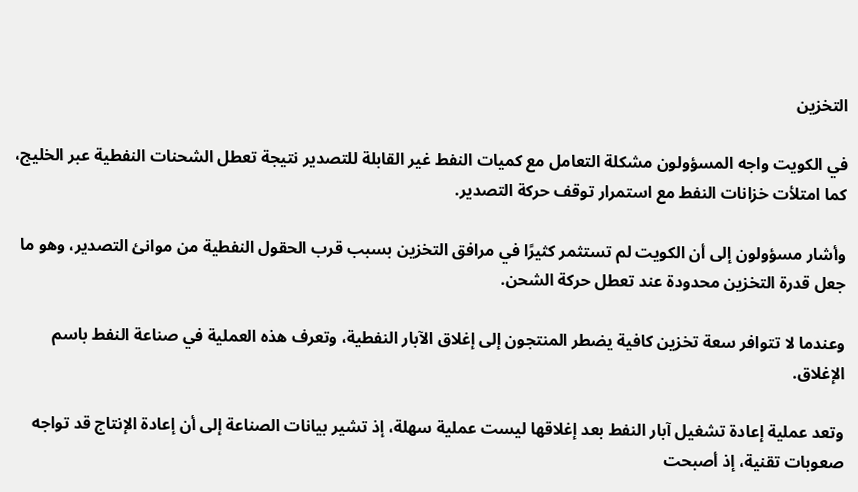التخزين

في الكويت واجه المسؤولون مشكلة التعامل مع كميات النفط غير القابلة للتصدير نتيجة تعطل الشحنات النفطية عبر الخليج، كما امتلأت خزانات النفط مع استمرار توقف حركة التصدير.

وأشار مسؤولون إلى أن الكويت لم تستثمر كثيرًا في مرافق التخزين بسبب قرب الحقول النفطية من موانئ التصدير، وهو ما جعل قدرة التخزين محدودة عند تعطل حركة الشحن.

وعندما لا تتوافر سعة تخزين كافية يضطر المنتجون إلى إغلاق الآبار النفطية، وتعرف هذه العملية في صناعة النفط باسم الإغلاق.

وتعد عملية إعادة تشغيل آبار النفط بعد إغلاقها ليست عملية سهلة، إذ تشير بيانات الصناعة إلى أن إعادة الإنتاج قد تواجه صعوبات تقنية، إذ أصبحت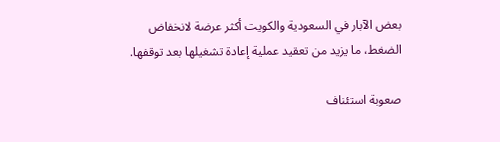بعض الآبار في السعودية والكويت أكثر عرضة لانخفاض الضغط، ما يزيد من تعقيد عملية إعادة تشغيلها بعد توقفها.

صعوبة استئناف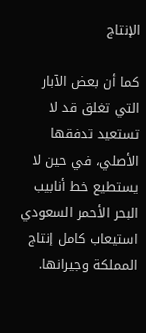الإنتاج

كما أن بعض الآبار التي تغلق قد لا تستعيد تدفقها الأصلي، في حين لا يستطيع خط أنابيب البحر الأحمر السعودي استيعاب كامل إنتاج المملكة وجيرانها.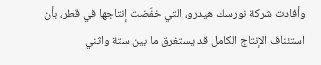وأفادت شركة نورسك هيدرو، التي خفّضت إنتاجها في قطر، بأن استئناف الإنتاج الكامل قد يستغرق ما بين ستة واثني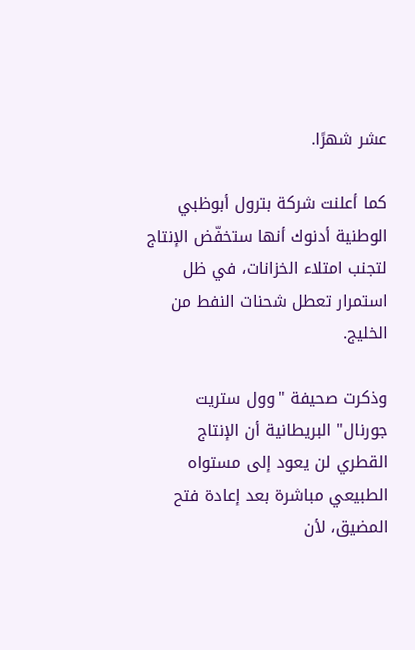عشر شهرًا.

كما أعلنت شركة بترول أبوظبي الوطنية أدنوك أنها ستخفّض الإنتاج لتجنب امتلاء الخزانات، في ظل استمرار تعطل شحنات النفط من الخليج.

وذكرت صحيفة "وول ستريت جورنال" البريطانية أن الإنتاج القطري لن يعود إلى مستواه الطبيعي مباشرة بعد إعادة فتح المضيق، لأن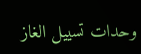وحدات تسييل الغاز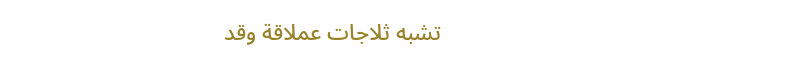تشبه ثلاجات عملاقة وقد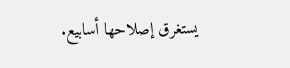يستغرق إصلاحها أسابيع.